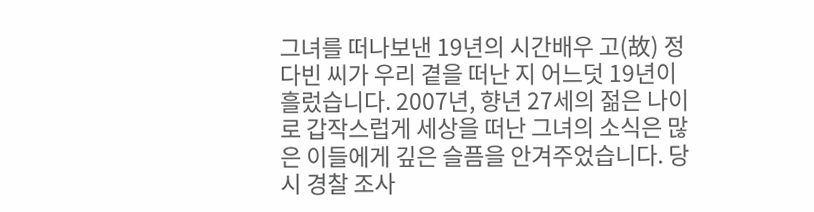그녀를 떠나보낸 19년의 시간배우 고(故) 정다빈 씨가 우리 곁을 떠난 지 어느덧 19년이 흘렀습니다. 2007년, 향년 27세의 젊은 나이로 갑작스럽게 세상을 떠난 그녀의 소식은 많은 이들에게 깊은 슬픔을 안겨주었습니다. 당시 경찰 조사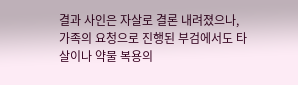결과 사인은 자살로 결론 내려졌으나, 가족의 요청으로 진행된 부검에서도 타살이나 약물 복용의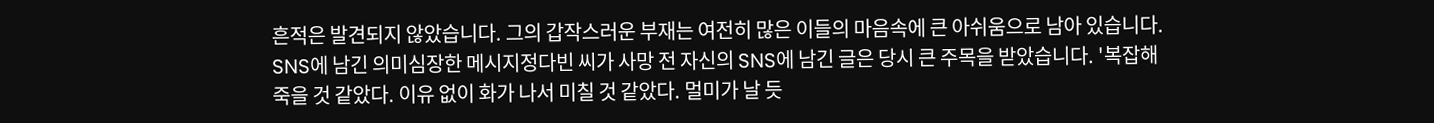흔적은 발견되지 않았습니다. 그의 갑작스러운 부재는 여전히 많은 이들의 마음속에 큰 아쉬움으로 남아 있습니다. SNS에 남긴 의미심장한 메시지정다빈 씨가 사망 전 자신의 SNS에 남긴 글은 당시 큰 주목을 받았습니다. '복잡해 죽을 것 같았다. 이유 없이 화가 나서 미칠 것 같았다. 멀미가 날 듯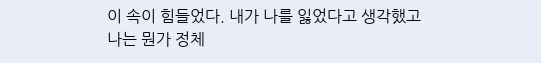이 속이 힘들었다. 내가 나를 잃었다고 생각했고 나는 뭔가 정체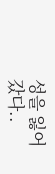성을 잃어 갔다..